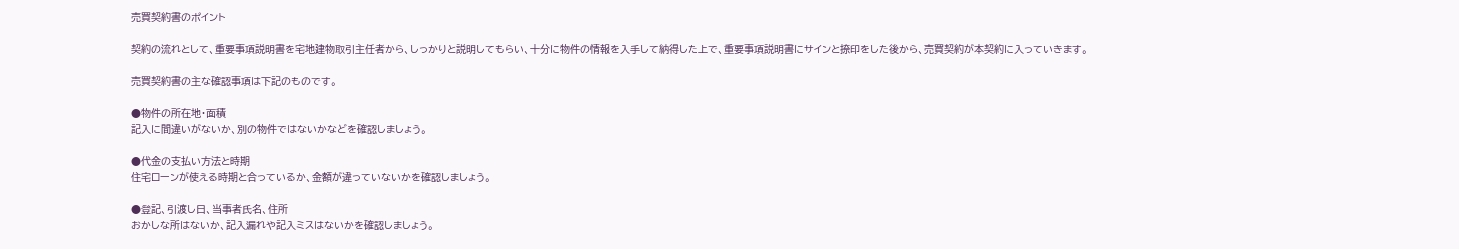売買契約書のポイント

契約の流れとして、重要事項説明書を宅地建物取引主任者から、しっかりと説明してもらい、十分に物件の情報を入手して納得した上で、重要事項説明書にサインと捺印をした後から、売買契約が本契約に入っていきます。

売買契約書の主な確認事項は下記のものです。

●物件の所在地・面積
記入に間違いがないか、別の物件ではないかなどを確認しましょう。

●代金の支払い方法と時期
住宅ローンが使える時期と合っているか、金額が違っていないかを確認しましょう。

●登記、引渡し日、当事者氏名、住所
おかしな所はないか、記入漏れや記入ミスはないかを確認しましょう。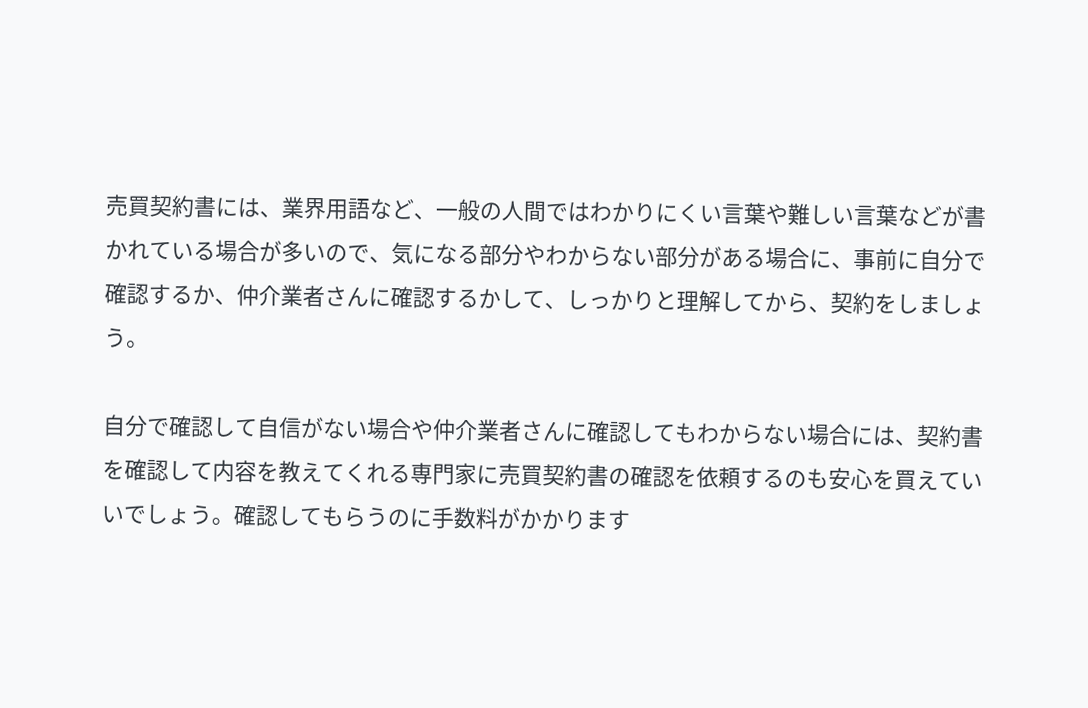売買契約書には、業界用語など、一般の人間ではわかりにくい言葉や難しい言葉などが書かれている場合が多いので、気になる部分やわからない部分がある場合に、事前に自分で確認するか、仲介業者さんに確認するかして、しっかりと理解してから、契約をしましょう。

自分で確認して自信がない場合や仲介業者さんに確認してもわからない場合には、契約書を確認して内容を教えてくれる専門家に売買契約書の確認を依頼するのも安心を買えていいでしょう。確認してもらうのに手数料がかかります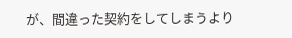が、間違った契約をしてしまうより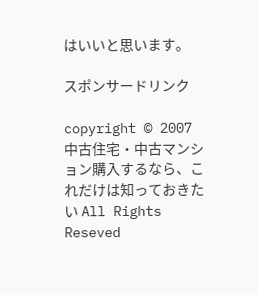はいいと思います。

スポンサードリンク

copyright © 2007 中古住宅・中古マンション購入するなら、これだけは知っておきたい All Rights Reseved